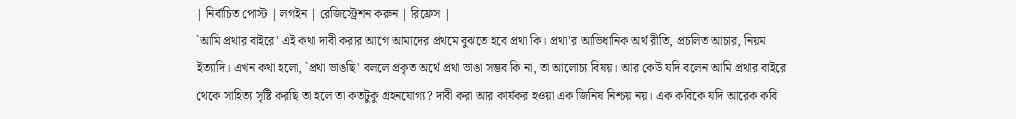| নির্বাচিত পোস্ট | লগইন | রেজিস্ট্রেশন করুন | রিফ্রেস |
`আমি প্রথার বাইরে' এই কথা দাবী করার আগে আমাদের প্রথমে বুঝতে হবে প্রথা কি। প্রথা'র আভিধানিক অর্থ রীতি, প্রচলিত আচার, নিয়ম ইত্যাদি। এখন কথা হলো, `প্রথা ভাঙছি' বললে প্রকৃত অর্থে প্রথা ভাঙা সম্ভব কি না, তা আলোচ্য বিষয়। আর কেউ যদি বলেন আমি প্রথার বাইরে থেকে সাহিত্য সৃষ্টি করছি তা হলে তা কতটুকু গ্রহনযোগ্য? দাবী করা আর কার্যকর হওয়া এক জিনিষ নিশ্চয় নয়। এক কবিকে যদি আরেক কবি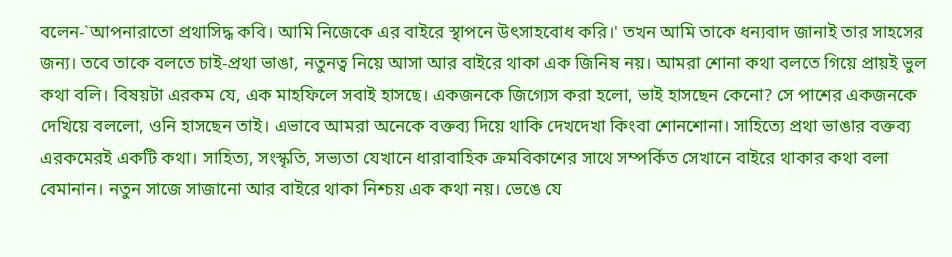বলেন-`আপনারাতো প্রথাসিদ্ধ কবি। আমি নিজেকে এর বাইরে স্থাপনে উৎসাহবোধ করি।' তখন আমি তাকে ধন্যবাদ জানাই তার সাহসের জন্য। তবে তাকে বলতে চাই-প্রথা ভাঙা, নতুনত্ব নিয়ে আসা আর বাইরে থাকা এক জিনিষ নয়। আমরা শোনা কথা বলতে গিয়ে প্রায়ই ভুল কথা বলি। বিষয়টা এরকম যে, এক মাহফিলে সবাই হাসছে। একজনকে জিগ্যেস করা হলো, ভাই হাসছেন কেনো? সে পাশের একজনকে দেখিয়ে বললো, ওনি হাসছেন তাই। এভাবে আমরা অনেকে বক্তব্য দিয়ে থাকি দেখদেখা কিংবা শোনশোনা। সাহিত্যে প্রথা ভাঙার বক্তব্য এরকমেরই একটি কথা। সাহিত্য, সংস্কৃতি, সভ্যতা যেখানে ধারাবাহিক ক্রমবিকাশের সাথে সম্পর্কিত সেখানে বাইরে থাকার কথা বলা বেমানান। নতুন সাজে সাজানো আর বাইরে থাকা নিশ্চয় এক কথা নয়। ভেঙে যে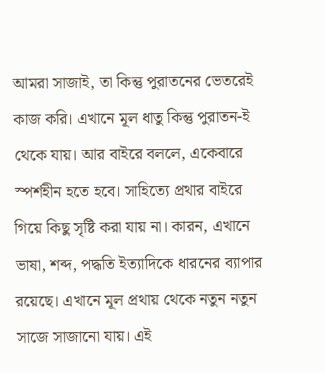আমরা সাজাই, তা কিন্তু পুরাতনের ভেতরেই কাজ করি। এখানে মূল ধাতু কিন্তু পুরাতন-ই থেকে যায়। আর বাইরে বললে, একেবারে স্পর্শহীন হতে হবে। সাহিত্যে প্রথার বাইরে গিয়ে কিছু সৃষ্টি করা যায় না। কারন, এখানে ভাষা, শব্দ, পদ্ধতি ইত্যাদিকে ধারনের ব্যাপার রয়েছে। এখানে মূল প্রথায় থেকে নতুন নতুন সাজে সাজানো যায়। এই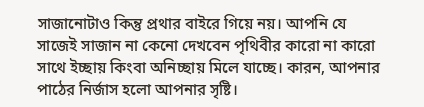সাজানোটাও কিন্তু প্রথার বাইরে গিয়ে নয়। আপনি যে সাজেই সাজান না কেনো দেখবেন পৃথিবীর কারো না কারো সাথে ইচ্ছায় কিংবা অনিচ্ছায় মিলে যাচ্ছে। কারন, আপনার পাঠের নির্জাস হলো আপনার সৃষ্টি।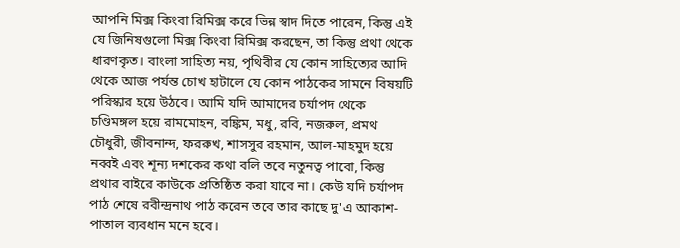আপনি মিক্স কিংবা রিমিক্স করে ভিন্ন স্বাদ দিতে পারেন, কিন্তু এই যে জিনিষগুলো মিক্স কিংবা রিমিক্স করছেন, তা কিন্তু প্রথা থেকে ধারণকৃত। বাংলা সাহিত্য নয়, পৃথিবীর যে কোন সাহিত্যের আদি থেকে আজ পর্যন্ত চোখ হাটালে যে কোন পাঠকের সামনে বিষয়টি পরিস্কার হয়ে উঠবে। আমি যদি আমাদের চর্যাপদ থেকে চণ্ডিমঙ্গল হয়ে রামমোহন, বঙ্কিম, মধু, রবি, নজরুল, প্রমথ চৌধুরী, জীবনান্দ, ফররুখ, শাসসুর রহমান, আল-মাহমুদ হয়ে নব্বই এবং শূন্য দশকের কথা বলি তবে নতুনত্ব পাবো, কিন্তু প্রথার বাইরে কাউকে প্রতিষ্ঠিত করা যাবে না। কেউ যদি চর্যাপদ পাঠ শেষে রবীন্দ্রনাথ পাঠ করেন তবে তার কাছে দু'এ আকাশ-পাতাল ব্যবধান মনে হবে।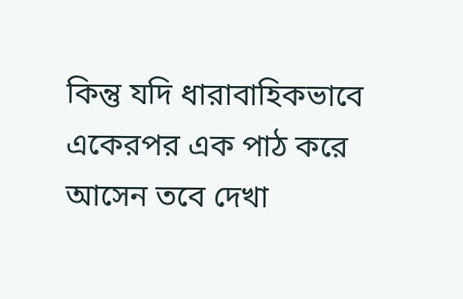কিন্তু যদি ধারাবাহিকভাবে একেরপর এক পাঠ করে আসেন তবে দেখা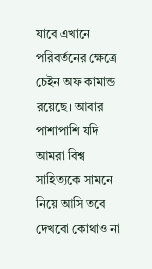যাবে এখানে পরিবর্তনের ক্ষেত্রে চেইন অফ কামান্ড রয়েছে। আবার পাশাপাশি যদি আমরা বিশ্ব সাহিত্যকে সামনে নিয়ে আসি তবে দেখবো কোথাও না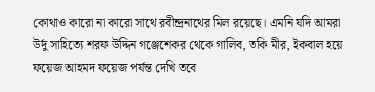কোথাও কারো না কারো সাথে রবীন্দ্রনাথের মিল রয়েছে। এমনি যদি আমরা উর্দু সাহিত্যে শরফ উদ্দিন গঞ্জেশেকর থেকে গালিব, তকি মীর, ইকবাল হয়ে ফয়েজ আহমদ ফয়েজ পর্যন্ত দেখি তবে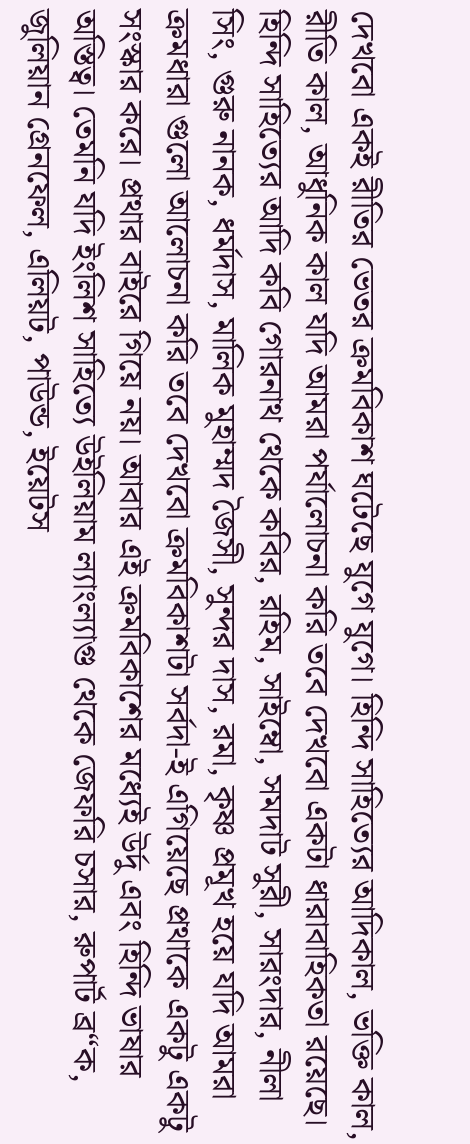দেখবো একই রীতির ভেতর ক্রমবিকাশ ঘটেছে যুগে যুগে। হিন্দি সাহিত্যের আদিকাল, ভক্তি কাল, রীতি কাল, আধুনিক কাল যদি আমরা পর্যালোচনা করি তবে দেখবো একটা ধারাবাহিকতা রয়েছে। হিন্দি সাহিত্যের আদি কবি গোরনাথ থেকে কবির, রহিম, সাইম্বো, সমদাট সুরী, সারংদার, নীলা সিং, গুরু নানক, ধর্মদাস, মালিক মুহাম্মদ জৈসী, সুন্দর দাস, রমা, কৃষ্ণ প্রমূখ হয়ে যদি আমরা ক্রমধারা গুলো আলোচনা করি তবে দেখবো ক্রমবিকাশটা সর্বদা-ই এগিয়েছে প্রথাকে একটু একটু সংস্কার করে। প্রথার বাইরে গিয়ে নয়। আবার এই ক্রমবিকাশের মধ্যেই উর্দু এবং হিন্দি ভাষার অস্তিত্ব। তেমনি যদি ইংলিশ সাহিত্যে উইলিয়াম ল্যাংল্যাগু থেকে জেফরি চসার, রুপার্ট ব্র“ক, জুলিয়ান গ্রেনফেল, এলিয়ট, পাউন্ড, ইয়েটস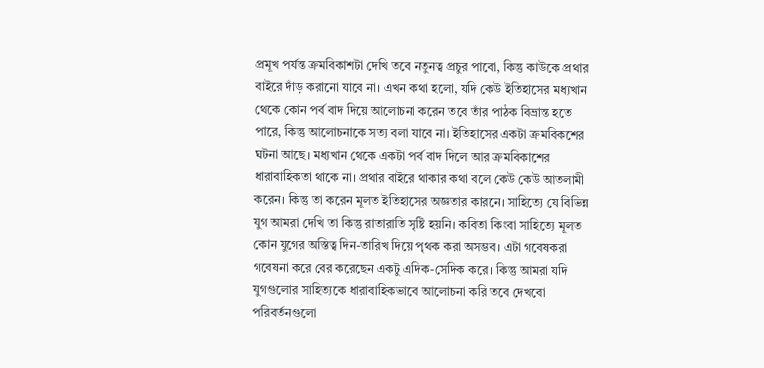প্রমূখ পর্যন্ত ক্রমবিকাশটা দেখি তবে নতুনত্ব প্রচুর পাবো, কিন্তু কাউকে প্রথার বাইরে দাঁড় করানো যাবে না। এখন কথা হলো, যদি কেউ ইতিহাসের মধ্যখান থেকে কোন পর্ব বাদ দিয়ে আলোচনা করেন তবে তাঁর পাঠক বিভ্রান্ত হতে পারে, কিন্তু আলোচনাকে সত্য বলা যাবে না। ইতিহাসের একটা ক্রমবিকশের ঘটনা আছে। মধ্যখান থেকে একটা পর্ব বাদ দিলে আর ক্রমবিকাশের ধারাবাহিকতা থাকে না। প্রথার বাইরে থাকার কথা বলে কেউ কেউ আতলামী করেন। কিন্তু তা করেন মূলত ইতিহাসের অজ্ঞতার কারনে। সাহিত্যে যে বিভিন্ন যুগ আমরা দেখি তা কিন্তু রাতারাতি সৃষ্টি হয়নি। কবিতা কিংবা সাহিত্যে মূলত কোন যুগের অস্তিত্ব দিন-তারিখ দিয়ে পৃথক করা অসম্ভব। এটা গবেষকরা গবেষনা করে বের করেছেন একটু এদিক-সেদিক করে। কিন্তু আমরা যদি যুগগুলোর সাহিত্যকে ধারাবাহিকভাবে আলোচনা করি তবে দেখবো পরিবর্তনগুলো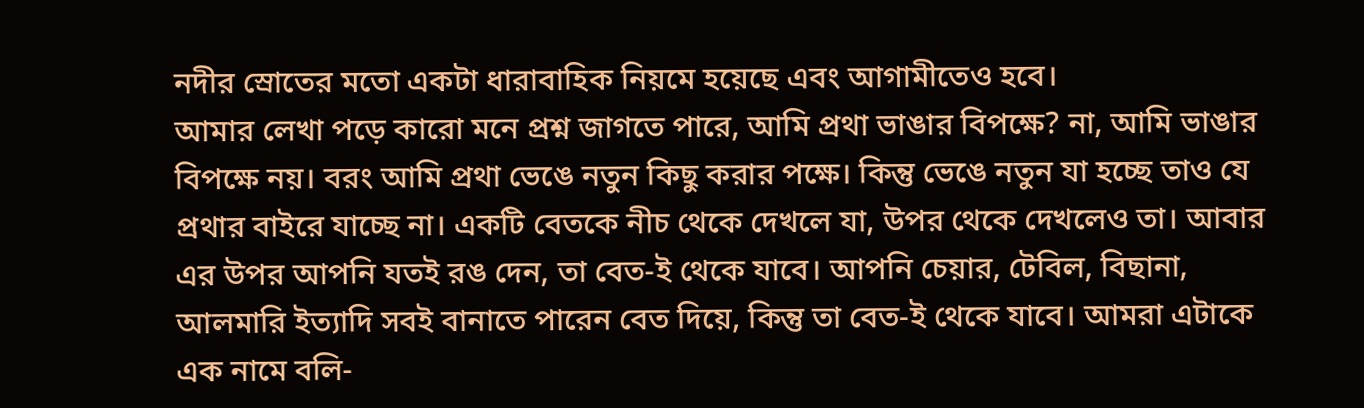নদীর স্রোতের মতো একটা ধারাবাহিক নিয়মে হয়েছে এবং আগামীতেও হবে।
আমার লেখা পড়ে কারো মনে প্রশ্ন জাগতে পারে, আমি প্রথা ভাঙার বিপক্ষে? না, আমি ভাঙার বিপক্ষে নয়। বরং আমি প্রথা ভেঙে নতুন কিছু করার পক্ষে। কিন্তু ভেঙে নতুন যা হচ্ছে তাও যে প্রথার বাইরে যাচ্ছে না। একটি বেতকে নীচ থেকে দেখলে যা, উপর থেকে দেখলেও তা। আবার এর উপর আপনি যতই রঙ দেন, তা বেত-ই থেকে যাবে। আপনি চেয়ার, টেবিল, বিছানা, আলমারি ইত্যাদি সবই বানাতে পারেন বেত দিয়ে, কিন্তু তা বেত-ই থেকে যাবে। আমরা এটাকে এক নামে বলি-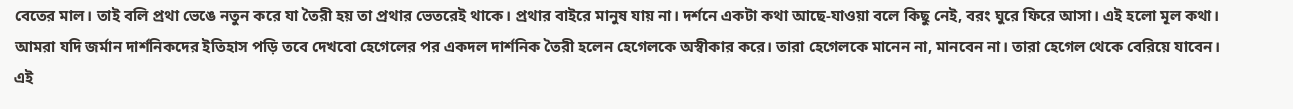বেতের মাল। তাই বলি প্রথা ভেঙে নতুন করে যা তৈরী হয় তা প্রথার ভেতরেই থাকে। প্রথার বাইরে মানুষ যায় না। দর্শনে একটা কথা আছে-যাওয়া বলে কিছু নেই, বরং ঘুরে ফিরে আসা। এই হলো মূল কথা। আমরা যদি জর্মান দার্শনিকদের ইতিহাস পড়ি তবে দেখবো হেগেলের পর একদল দার্শনিক তৈরী হলেন হেগেলকে অস্বীকার করে। তারা হেগেলকে মানেন না, মানবেন না। তারা হেগেল থেকে বেরিয়ে যাবেন। এই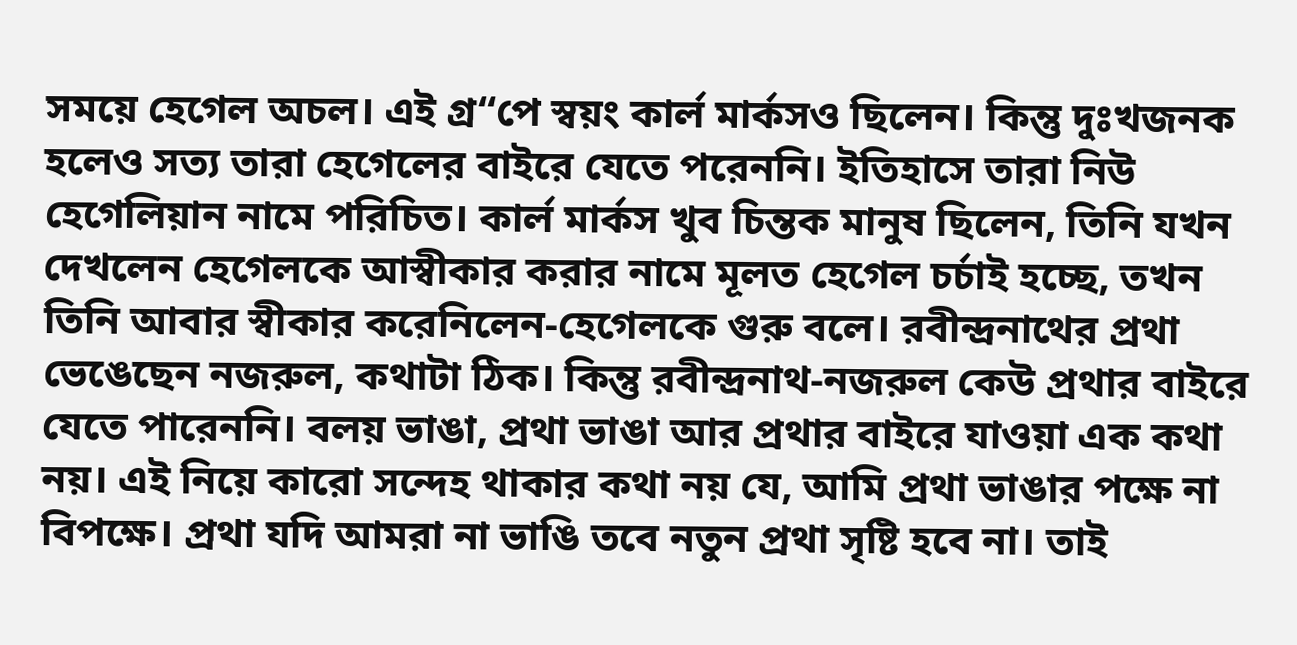সময়ে হেগেল অচল। এই গ্র“পে স্বয়ং কার্ল মার্কসও ছিলেন। কিন্তু দুঃখজনক হলেও সত্য তারা হেগেলের বাইরে যেতে পরেননি। ইতিহাসে তারা নিউ হেগেলিয়ান নামে পরিচিত। কার্ল মার্কস খুব চিন্তক মানুষ ছিলেন, তিনি যখন দেখলেন হেগেলকে আস্বীকার করার নামে মূলত হেগেল চর্চাই হচ্ছে, তখন তিনি আবার স্বীকার করেনিলেন-হেগেলকে গুরু বলে। রবীন্দ্রনাথের প্রথা ভেঙেছেন নজরুল, কথাটা ঠিক। কিন্তু রবীন্দ্রনাথ-নজরুল কেউ প্রথার বাইরে যেতে পারেননি। বলয় ভাঙা, প্রথা ভাঙা আর প্রথার বাইরে যাওয়া এক কথা নয়। এই নিয়ে কারো সন্দেহ থাকার কথা নয় যে, আমি প্রথা ভাঙার পক্ষে না বিপক্ষে। প্রথা যদি আমরা না ভাঙি তবে নতুন প্রথা সৃষ্টি হবে না। তাই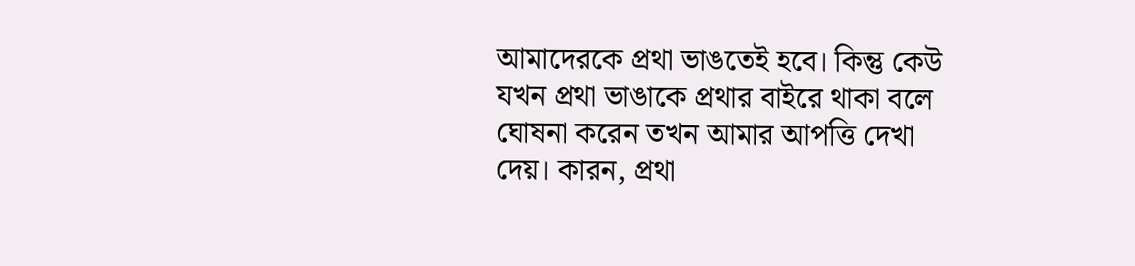আমাদেরকে প্রথা ভাঙতেই হবে। কিন্তু কেউ যখন প্রথা ভাঙাকে প্রথার বাইরে থাকা বলে ঘোষনা করেন তখন আমার আপত্তি দেখা দেয়। কারন, প্রথা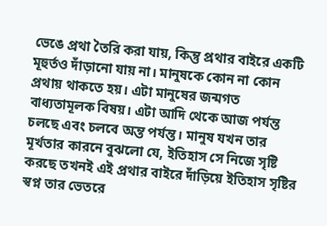ভেঙে প্রথা তৈরি করা যায়, কিন্তু প্রথার বাইরে একটি মূহুর্তও দাঁড়ানো যায় না। মানুষকে কোন না কোন প্রথায় থাকতে হয়। এটা মানুষের জন্মগত বাধ্যতামূলক বিষয়। এটা আদি থেকে আজ পর্যন্ত চলছে এবং চলবে অন্ত পর্যন্ত। মানুষ যখন তার মূর্খতার কারনে বুঝলো যে, ইতিহাস সে নিজে সৃষ্টি করছে তখনই এই প্রথার বাইরে দাঁড়িয়ে ইতিহাস সৃষ্টির স্বপ্ন তার ভেতরে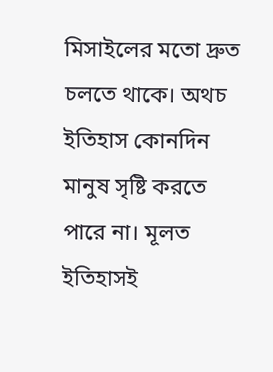মিসাইলের মতো দ্রুত চলতে থাকে। অথচ ইতিহাস কোনদিন মানুষ সৃষ্টি করতে পারে না। মূলত ইতিহাসই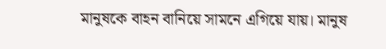মানুষকে বাহন বানিয়ে সামনে এগিয়ে যায়। মানুষ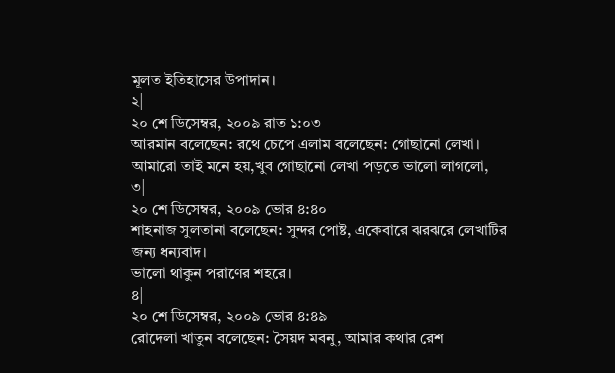মূলত ইতিহাসের উপাদান।
২|
২০ শে ডিসেম্বর, ২০০৯ রাত ১:০৩
আরমান বলেছেন: রথে চেপে এলাম বলেছেন: গোছানো লেখা।
আমারো তাই মনে হয়,খুব গোছানো লেখা পড়তে ভালো লাগলো,
৩|
২০ শে ডিসেম্বর, ২০০৯ ভোর ৪:৪০
শাহনাজ সুলতানা বলেছেন: সুন্দর পোষ্ট, একেবারে ঝরঝরে লেখাটির জন্য ধন্যবাদ।
ভালো থাকুন পরাণের শহরে।
৪|
২০ শে ডিসেম্বর, ২০০৯ ভোর ৪:৪৯
রোদেলা খাতুন বলেছেন: সৈয়দ মবনু, আমার কথার রেশ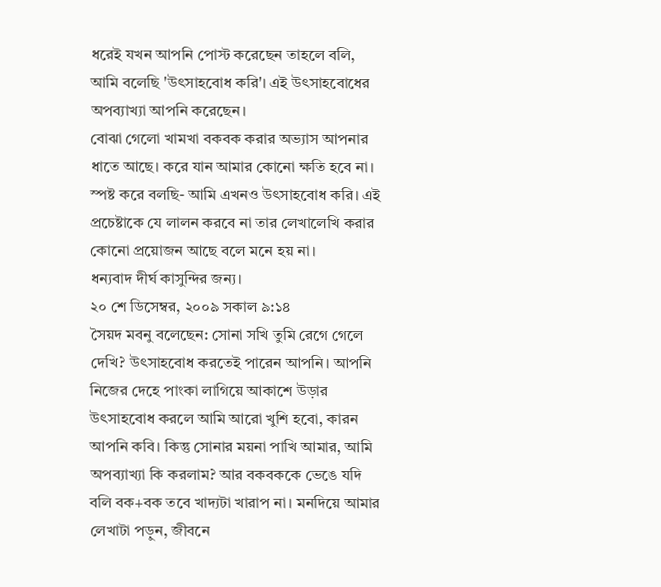ধরেই যখন আপনি পোস্ট করেছেন তাহলে বলি, আমি বলেছি 'উৎসাহবোধ করি'। এই উৎসাহবোধের অপব্যাখ্যা আপনি করেছেন।
বোঝা গেলো খামখা বকবক করার অভ্যাস আপনার ধাতে আছে। করে যান আমার কোনো ক্ষতি হবে না। স্পষ্ট করে বলছি- আমি এখনও উৎসাহবোধ করি। এই প্রচেষ্টাকে যে লালন করবে না তার লেখালেখি করার কোনো প্রয়োজন আছে বলে মনে হয় না।
ধন্যবাদ দীর্ঘ কাসুন্দির জন্য।
২০ শে ডিসেম্বর, ২০০৯ সকাল ৯:১৪
সৈয়দ মবনু বলেছেন: সোনা সখি তুমি রেগে গেলে দেখি? উৎসাহবোধ করতেই পারেন আপনি। আপনি নিজের দেহে পাংকা লাগিয়ে আকাশে উড়ার উৎসাহবোধ করলে আমি আরো খুশি হবো, কারন আপনি কবি। কিন্তু সোনার ময়না পাখি আমার, আমি অপব্যাখ্যা কি করলাম? আর বকবককে ভেঙে যদি বলি বক+বক তবে খাদ্যটা খারাপ না। মনদিয়ে আমার লেখাটা পড়ুন, জীবনে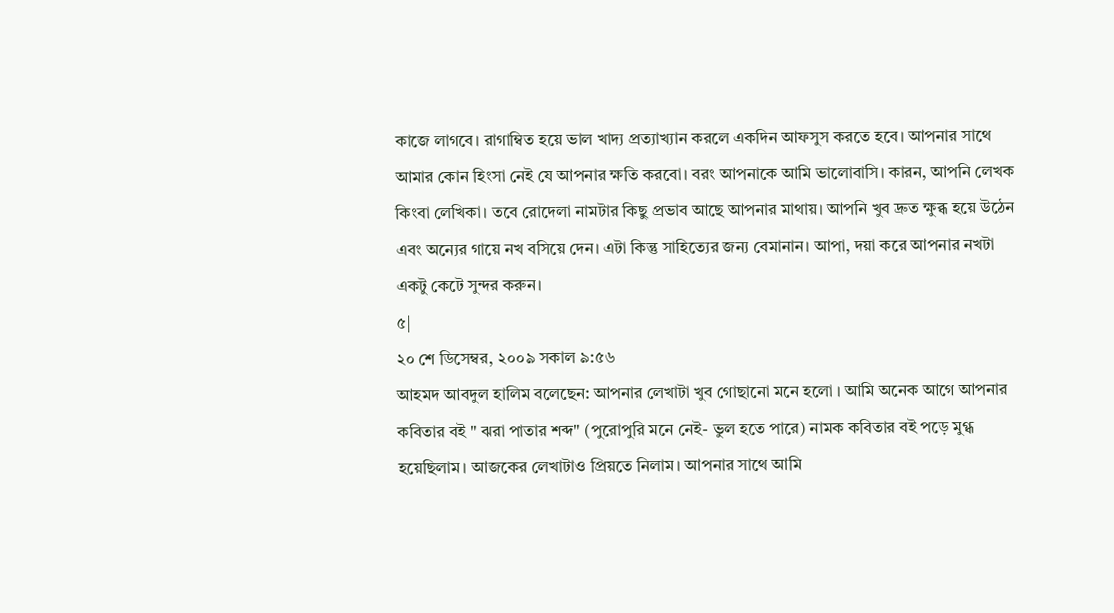কাজে লাগবে। রাগাম্বিত হয়ে ভাল খাদ্য প্রত্যাখ্যান করলে একদিন আফসুস করতে হবে। আপনার সাথে আমার কোন হিংসা নেই যে আপনার ক্ষতি করবো। বরং আপনাকে আমি ভালোবাসি। কারন, আপনি লেখক কিংবা লেখিকা। তবে রোদেলা নামটার কিছু প্রভাব আছে আপনার মাথায়। আপনি খুব দ্রুত ক্ষুব্ধ হয়ে উঠেন এবং অন্যের গায়ে নখ বসিয়ে দেন। এটা কিন্তু সাহিত্যের জন্য বেমানান। আপা, দয়া করে আপনার নখটা একটু কেটে সুন্দর করুন।
৫|
২০ শে ডিসেম্বর, ২০০৯ সকাল ৯:৫৬
আহমদ আবদুল হালিম বলেছেন: আপনার লেখাটা খুব গোছানো মনে হলো । আমি অনেক আগে আপনার কবিতার বই " ঝরা পাতার শব্দ" (পুরোপুরি মনে নেই- ভুল হতে পারে) নামক কবিতার বই পড়ে মুগ্ধ হয়েছিলাম। আজকের লেখাটাও প্রিয়তে নিলাম। আপনার সাথে আমি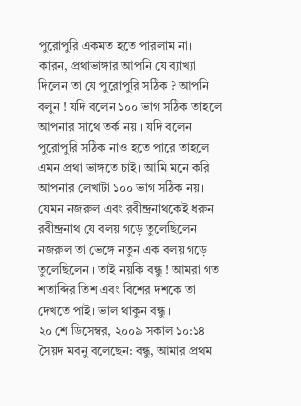পুরোপুরি একমত হতে পারলাম না। কারন, প্রথাভাঙ্গার আপনি যে ব্যাখ্যা দিলেন তা যে পুরোপুরি সঠিক ? আপনি বলুন ! যদি বলেন ১০০ ভাগ সঠিক তাহলে আপনার সাথে তর্ক নয় । যদি বলেন পুরোপুরি সঠিক নাও হতে পারে তাহলে এমন প্রথা ভাঙ্গতে চাই। আমি মনে করি আপনার লেখাটা ১০০ ভাগ সঠিক নয়। যেমন নজরুল এবং রবীন্দ্রনাথকেই ধরুন রবীন্দ্রনাথ যে বলয় গড়ে তুলেছিলেন নজরুল তা ভেঙ্গে নতুন এক বলয় গড়ে তুলেছিলেন । তাই নয়কি বন্ধু ! আমরা গত শতাব্দির তিশ এবং বিশের দশকে তা দেখতে পাই। ভাল থাকুন বন্ধু ।
২০ শে ডিসেম্বর, ২০০৯ সকাল ১০:১৪
সৈয়দ মবনু বলেছেন: বন্ধু, আমার প্রথম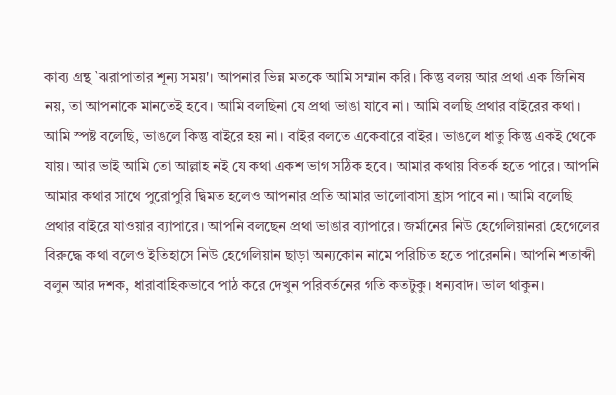কাব্য গ্রন্থ `ঝরাপাতার শূন্য সময়'। আপনার ভিন্ন মতকে আমি সম্মান করি। কিন্তু বলয় আর প্রথা এক জিনিষ নয়, তা আপনাকে মানতেই হবে। আমি বলছিনা যে প্রথা ভাঙা যাবে না। আমি বলছি প্রথার বাইরের কথা। আমি স্পষ্ট বলেছি, ভাঙলে কিন্তু বাইরে হয় না। বাইর বলতে একেবারে বাইর। ভাঙলে ধাতু কিন্তু একই থেকে যায়। আর ভাই আমি তো আল্লাহ নই যে কথা একশ ভাগ সঠিক হবে। আমার কথায় বিতর্ক হতে পারে। আপনি আমার কথার সাথে পুরোপুরি দ্বিমত হলেও আপনার প্রতি আমার ভালোবাসা হ্রাস পাবে না। আমি বলেছি প্রথার বাইরে যাওয়ার ব্যাপারে। আপনি বলছেন প্রথা ভাঙার ব্যাপারে। জর্মানের নিউ হেগেলিয়ানরা হেগেলের বিরুদ্ধে কথা বলেও ইতিহাসে নিউ হেগেলিয়ান ছাড়া অন্যকোন নামে পরিচিত হতে পারেননি। আপনি শতাব্দী বলুন আর দশক, ধারাবাহিকভাবে পাঠ করে দেখুন পরিবর্তনের গতি কতটুকু। ধন্যবাদ। ভাল থাকুন।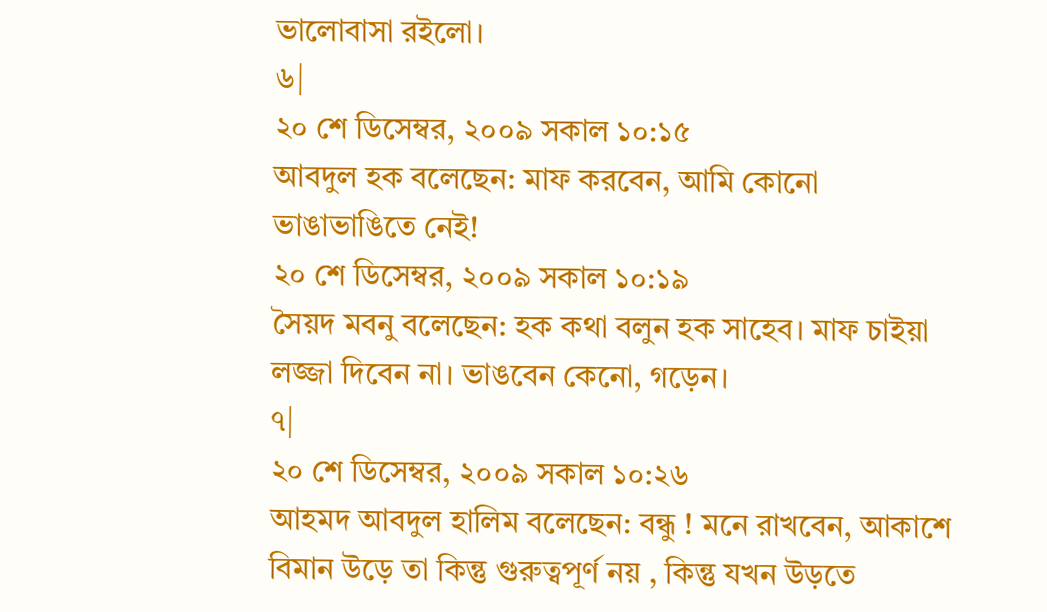ভালোবাসা রইলো।
৬|
২০ শে ডিসেম্বর, ২০০৯ সকাল ১০:১৫
আবদুল হক বলেছেন: মাফ করবেন, আমি কোনো ভাঙাভাঙিতে নেই!
২০ শে ডিসেম্বর, ২০০৯ সকাল ১০:১৯
সৈয়দ মবনু বলেছেন: হক কথা বলুন হক সাহেব। মাফ চাইয়া লজ্জা দিবেন না। ভাঙবেন কেনো, গড়েন।
৭|
২০ শে ডিসেম্বর, ২০০৯ সকাল ১০:২৬
আহমদ আবদুল হালিম বলেছেন: বন্ধু ! মনে রাখবেন, আকাশে বিমান উড়ে তা কিন্তু গুরুত্বপূর্ণ নয় , কিন্তু যখন উড়তে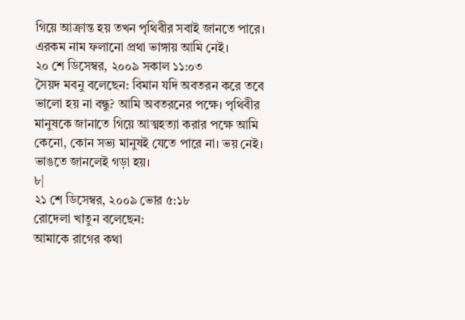গিয়ে আক্রান্ত হয় তখন পৃথিবীর সবাই জানতে পারে। এরকম নাম ফলানো প্রথা ভাঙ্গায় আমি নেই।
২০ শে ডিসেম্বর, ২০০৯ সকাল ১১:০৩
সৈয়দ মবনু বলেছেন: বিমান যদি অবতরন করে তবে ভালো হয় না বন্ধু? আমি অবতরনের পক্ষে। পৃথিবীর মানুষকে জানাতে গিয়ে আত্মহত্যা করার পক্ষে আমি কেনো, কোন সভ্য মানুষই যেতে পারে না। ভয় নেই। ভাঙতে জানলেই গড়া হয়।
৮|
২১ শে ডিসেম্বর, ২০০৯ ভোর ৫:১৮
রোদেলা খাতুন বলেছেন:
আমাকে রাগের কথা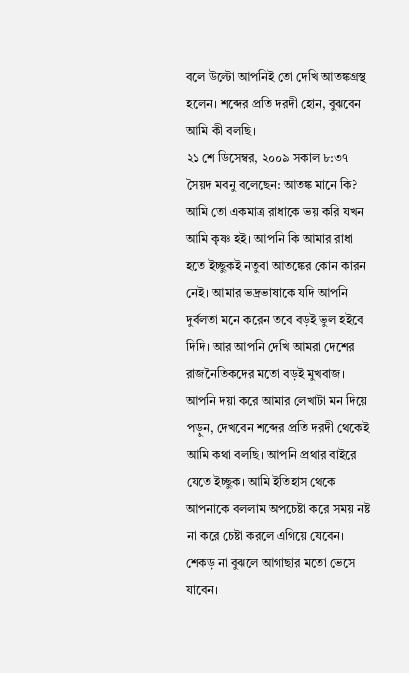বলে উল্টো আপনিই তো দেখি আতঙ্কগ্রস্থ হলেন। শব্দের প্রতি দরদী হোন, বুঝবেন আমি কী বলছি।
২১ শে ডিসেম্বর, ২০০৯ সকাল ৮:৩৭
সৈয়দ মবনু বলেছেন: আতঙ্ক মানে কি? আমি তো একমাত্র রাধাকে ভয় করি যখন আমি কৃষ্ণ হই। আপনি কি আমার রাধা হতে ইচ্ছুকই নতুবা আতঙ্কের কোন কারন নেই। আমার ভদ্রভাষাকে যদি আপনি দুর্বলতা মনে করেন তবে বড়ই ভুল হইবে দিদি। আর আপনি দেখি আমরা দেশের রাজনৈতিকদের মতো বড়ই মুখবাজ। আপনি দয়া করে আমার লেখাটা মন দিয়ে পড়ুন, দেখবেন শব্দের প্রতি দরদী থেকেই আমি কথা বলছি। আপনি প্রথার বাইরে যেতে ইচ্ছুক। আমি ইতিহাস থেকে আপনাকে বললাম অপচেষ্টা করে সময় নষ্ট না করে চেষ্টা করলে এগিয়ে যেবেন। শেকড় না বুঝলে আগাছার মতো ভেসে যাবেন।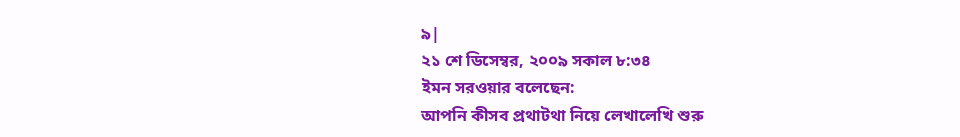৯|
২১ শে ডিসেম্বর, ২০০৯ সকাল ৮:৩৪
ইমন সরওয়ার বলেছেন:
আপনি কীসব প্রথাটথা নিয়ে লেখালেখি শুরু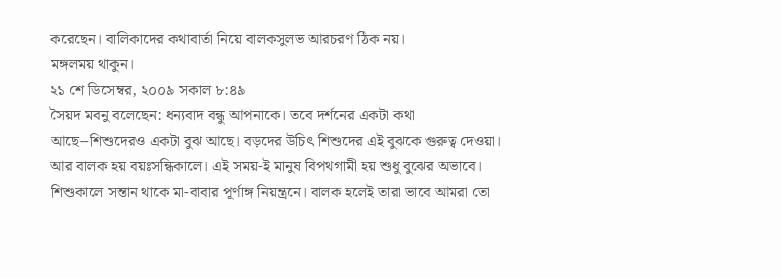করেছেন। বালিকাদের কথাবার্তা নিয়ে বালকসুলভ আরচরণ ঠিক নয়।
মঙ্গলময় থাকুন।
২১ শে ডিসেম্বর, ২০০৯ সকাল ৮:৪৯
সৈয়দ মবনু বলেছেন: ধন্যবাদ বন্ধু আপনাকে। তবে দর্শনের একটা কথা আছে--শিশুদেরও একটা বুঝ আছে। বড়দের উচিৎ শিশুদের এই বুঝকে গুরুত্ব দেওয়া। আর বালক হয় বয়ঃসন্ধিকালে। এই সময়-ই মানুষ বিপথগামী হয় শুধু বুঝের অভাবে। শিশুকালে সন্তান থাকে মা-বাবার পূর্ণাঙ্গ নিয়ন্ত্রনে। বালক হলেই তারা ভাবে আমরা তো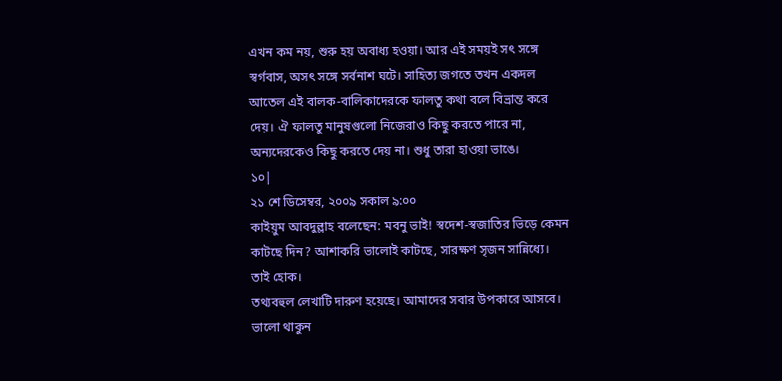এখন কম নয়, শুরু হয় অবাধ্য হওয়া। আর এই সময়ই সৎ সঙ্গে স্বর্গবাস, অসৎ সঙ্গে সর্বনাশ ঘটে। সাহিত্য জগতে তখন একদল আতেল এই বালক-বালিকাদেরকে ফালতু কথা বলে বিভ্রান্ত করে দেয়। ঐ ফালতু মানুষগুলো নিজেরাও কিছু করতে পারে না, অন্যদেরকেও কিছু করতে দেয় না। শুধু তারা হাওয়া ভাঙে।
১০|
২১ শে ডিসেম্বর, ২০০৯ সকাল ৯:০০
কাইয়ুম আবদুল্লাহ বলেছেন: মবনু ভাই! স্বদেশ-স্বজাতির ভিড়ে কেমন কাটছে দিন? আশাকরি ভালোই কাটছে, সারক্ষণ সৃজন সান্নিধ্যে। তাই হোক।
তথ্যবহুল লেখাটি দারুণ হয়েছে। আমাদের সবার উপকারে আসবে। ভালো থাকুন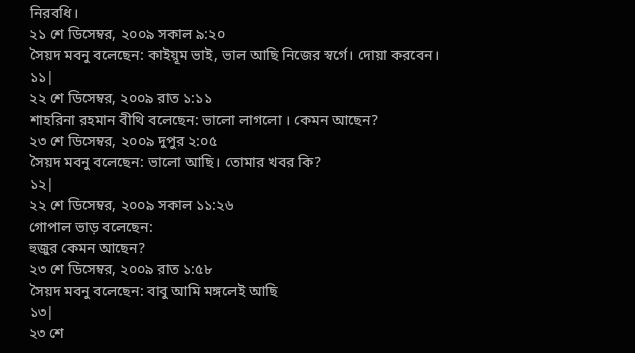নিরবধি।
২১ শে ডিসেম্বর, ২০০৯ সকাল ৯:২০
সৈয়দ মবনু বলেছেন: কাইয়ূম ভাই, ভাল আছি নিজের স্বর্গে। দোয়া করবেন।
১১|
২২ শে ডিসেম্বর, ২০০৯ রাত ১:১১
শাহরিনা রহমান বীথি বলেছেন: ভালো লাগলো । কেমন আছেন?
২৩ শে ডিসেম্বর, ২০০৯ দুপুর ২:০৫
সৈয়দ মবনু বলেছেন: ভালো আছি। তোমার খবর কি?
১২|
২২ শে ডিসেম্বর, ২০০৯ সকাল ১১:২৬
গোপাল ভাড় বলেছেন:
হুজুর কেমন আছেন?
২৩ শে ডিসেম্বর, ২০০৯ রাত ১:৫৮
সৈয়দ মবনু বলেছেন: বাবু আমি মঙ্গলেই আছি
১৩|
২৩ শে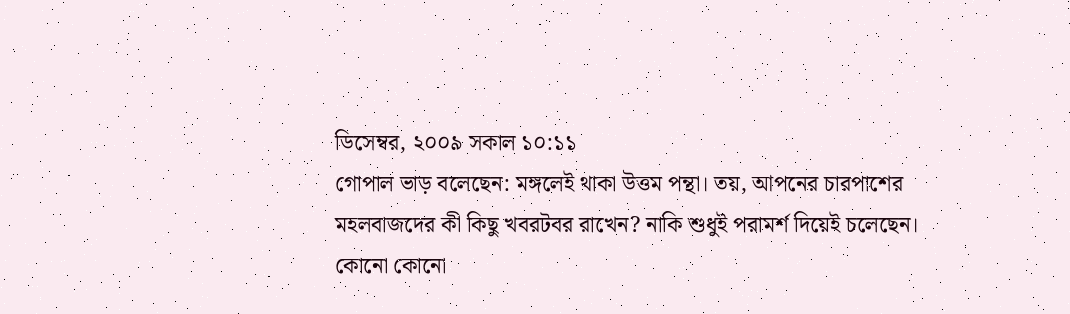ডিসেম্বর, ২০০৯ সকাল ১০:১১
গোপাল ভাড় বলেছেন: মঙ্গলেই থাকা উত্তম পন্থা। তয়, আপনের চারপাশের মহলবাজদের কী কিছু খবরটবর রাখেন? নাকি শুধুই পরামর্শ দিয়েই চলেছেন। কোনো কোনো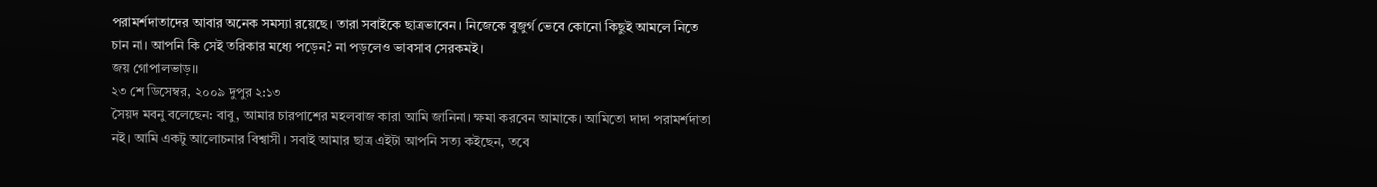পরামর্শদাতাদের আবার অনেক সমস্যা রয়েছে। তারা সবাইকে ছাত্রভাবেন। নিজেকে বুজুর্গ ভেবে কোনো কিছুই আমলে নিতে চান না। আপনি কি সেই তরিকার মধ্যে পড়েন? না পড়লেও ভাবসাব সেরকমই।
জয় গোপালভাড়।।
২৩ শে ডিসেম্বর, ২০০৯ দুপুর ২:১৩
সৈয়দ মবনু বলেছেন: বাবু, আমার চারপাশের মহলবাজ কারা আমি জানিনা। ক্ষমা করবেন আমাকে। আমিতো দাদা পরামর্শদাতা নই। আমি একটু আলোচনার বিশ্বাসী। সবাই আমার ছাত্র এইটা আপনি সত্য কইছেন, তবে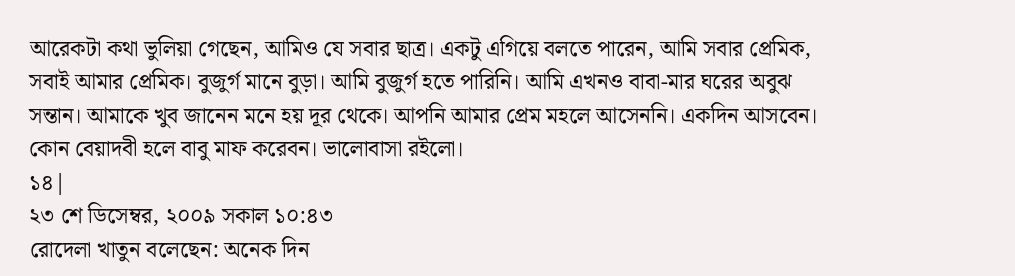আরেকটা কথা ভুলিয়া গেছেন, আমিও যে সবার ছাত্র। একটু এগিয়ে বলতে পারেন, আমি সবার প্রেমিক, সবাই আমার প্রেমিক। বুজুর্গ মানে বুড়া। আমি বুজুর্গ হতে পারিনি। আমি এখনও বাবা-মার ঘরের অবুঝ সন্তান। আমাকে খুব জানেন মনে হয় দূর থেকে। আপনি আমার প্রেম মহলে আসেননি। একদিন আসবেন। কোন বেয়াদবী হলে বাবু মাফ করেবন। ভালোবাসা রইলো।
১৪|
২৩ শে ডিসেম্বর, ২০০৯ সকাল ১০:৪৩
রোদেলা খাতুন বলেছেন: অনেক দিন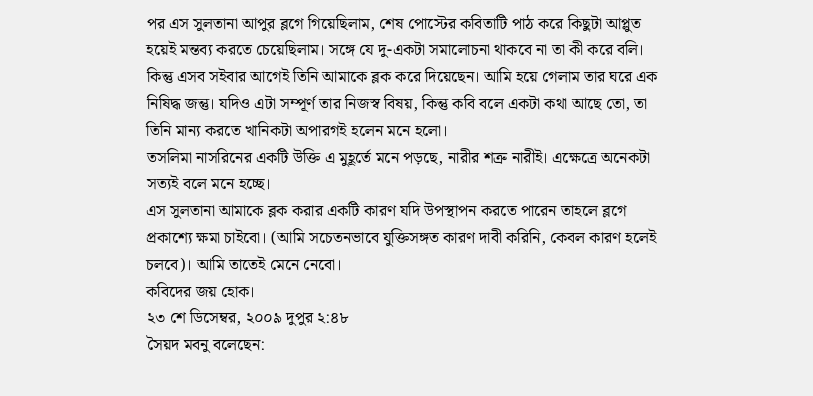পর এস সুলতানা আপুর ব্লগে গিয়েছিলাম, শেষ পোস্টের কবিতাটি পাঠ করে কিছুটা আপ্লুত হয়েই মন্তব্য করতে চেয়েছিলাম। সঙ্গে যে দু-একটা সমালোচনা থাকবে না তা কী করে বলি। কিন্তু এসব সইবার আগেই তিনি আমাকে ব্লক করে দিয়েছেন। আমি হয়ে গেলাম তার ঘরে এক নিষিদ্ধ জন্তু। যদিও এটা সম্পূর্ণ তার নিজস্ব বিষয়, কিন্তু কবি বলে একটা কথা আছে তো, তা তিনি মান্য করতে খানিকটা অপারগই হলেন মনে হলো।
তসলিমা নাসরিনের একটি উক্তি এ মুহূর্তে মনে পড়ছে, নারীর শত্রু নারীই। এক্ষেত্রে অনেকটা সত্যই বলে মনে হচ্ছে।
এস সুলতানা আমাকে ব্লক করার একটি কারণ যদি উপস্থাপন করতে পারেন তাহলে ব্লগে প্রকাশ্যে ক্ষমা চাইবো। (আমি সচেতনভাবে যুক্তিসঙ্গত কারণ দাবী করিনি, কেবল কারণ হলেই চলবে)। আমি তাতেই মেনে নেবো।
কবিদের জয় হোক।
২৩ শে ডিসেম্বর, ২০০৯ দুপুর ২:৪৮
সৈয়দ মবনু বলেছেন: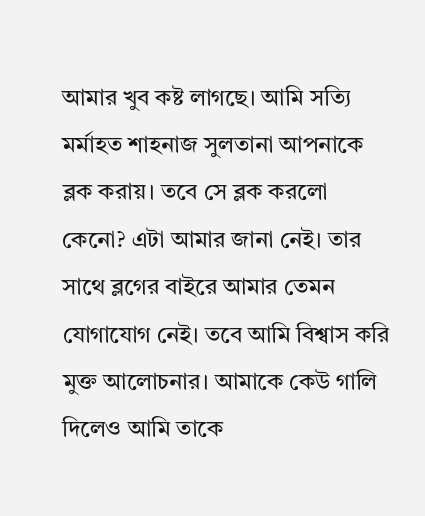আমার খুব কষ্ট লাগছে। আমি সত্যি মর্মাহত শাহনাজ সুলতানা আপনাকে ব্লক করায়। তবে সে ব্লক করলো কেনো? এটা আমার জানা নেই। তার সাথে ব্লগের বাইরে আমার তেমন যোগাযোগ নেই। তবে আমি বিশ্বাস করি মুক্ত আলোচনার। আমাকে কেউ গালি দিলেও আমি তাকে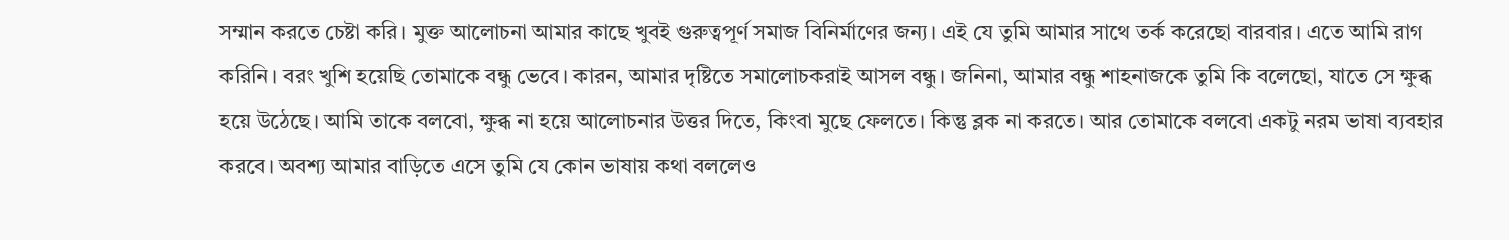সম্মান করতে চেষ্টা করি। মুক্ত আলোচনা আমার কাছে খুবই গুরুত্বপূর্ণ সমাজ বিনির্মাণের জন্য। এই যে তুমি আমার সাথে তর্ক করেছো বারবার। এতে আমি রাগ করিনি। বরং খুশি হয়েছি তোমাকে বন্ধু ভেবে। কারন, আমার দৃষ্টিতে সমালোচকরাই আসল বন্ধু। জনিনা, আমার বন্ধু শাহনাজকে তুমি কি বলেছো, যাতে সে ক্ষুব্ধ হয়ে উঠেছে। আমি তাকে বলবো, ক্ষুব্ধ না হয়ে আলোচনার উত্তর দিতে, কিংবা মুছে ফেলতে। কিন্তু ব্লক না করতে। আর তোমাকে বলবো একটু নরম ভাষা ব্যবহার করবে। অবশ্য আমার বাড়িতে এসে তুমি যে কোন ভাষায় কথা বললেও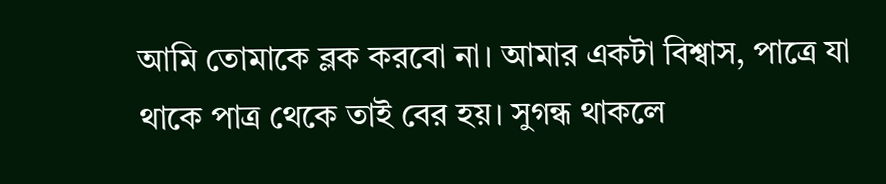আমি তোমাকে ব্লক করবো না। আমার একটা বিশ্বাস, পাত্রে যা থাকে পাত্র থেকে তাই বের হয়। সুগন্ধ থাকলে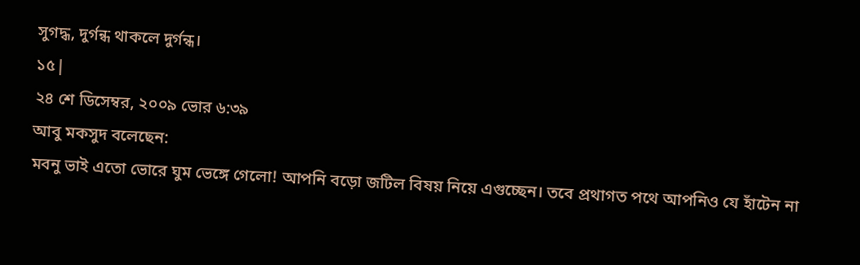সুগদ্ধ, দুর্গন্ধ থাকলে দুর্গন্ধ।
১৫|
২৪ শে ডিসেম্বর, ২০০৯ ভোর ৬:৩৯
আবু মকসুদ বলেছেন:
মবনু ভাই এতো ভোরে ঘুম ভেঙ্গে গেলো! আপনি বড়ো জটিল বিষয় নিয়ে এগুচ্ছেন। তবে প্রথাগত পথে আপনিও যে হাঁটেন না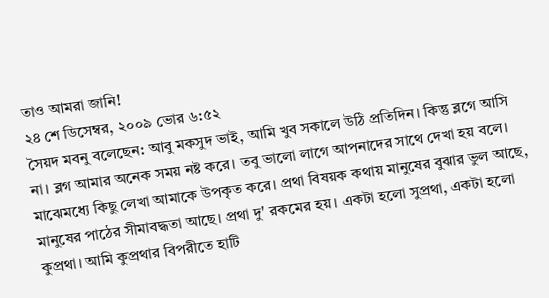তাও আমরা জানি!
২৪ শে ডিসেম্বর, ২০০৯ ভোর ৬:৫২
সৈয়দ মবনু বলেছেন: আবু মকসুদ ভাই, আমি খুব সকালে উঠি প্রতিদিন। কিন্তু ব্লগে আসি না। ব্লগ আমার অনেক সময় নষ্ট করে। তবু ভালো লাগে আপনাদের সাথে দেখা হয় বলে। মাঝেমধ্যে কিছু লেখা আমাকে উপকৃত করে। প্রথা বিষয়ক কথায় মানুষের বুঝার ভুল আছে, মানুষের পাঠের সীমাবদ্ধতা আছে। প্রথা দু' রকমের হয়। একটা হলো সুপ্রথা, একটা হলো কুপ্রথা। আমি কুপ্রথার বিপরীতে হাটি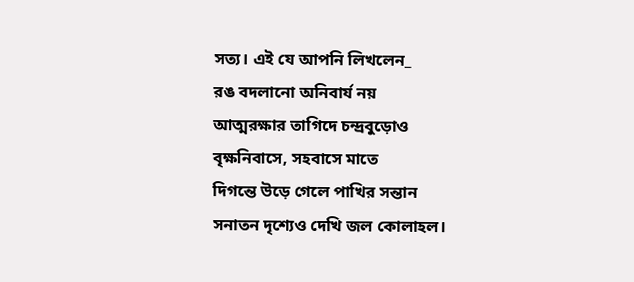সত্য। এই যে আপনি লিখলেন_
রঙ বদলানো অনিবার্য নয়
আত্মরক্ষার তাগিদে চন্দ্রবুড়োও
বৃক্ষনিবাসে, সহবাসে মাতে
দিগন্তে উড়ে গেলে পাখির সন্তান
সনাতন দৃশ্যেও দেখি জল কোলাহল।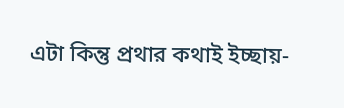এটা কিন্তু প্রথার কথাই ইচ্ছায়-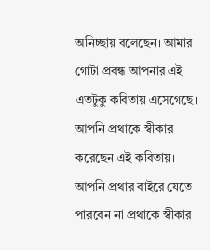অনিচ্ছায় বলেছেন। আমার গোটা প্রবন্ধ আপনার এই এতটুকু কবিতায় এসেগেছে। আপনি প্রথাকে স্বীকার করেছেন এই কবিতায়। আপনি প্রথার বাইরে যেতে পারবেন না প্রথাকে স্বীকার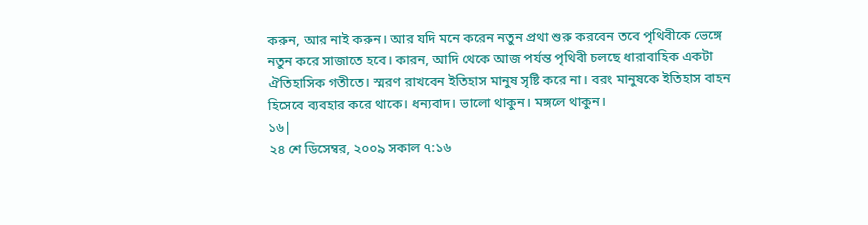করুন, আর নাই করুন। আর যদি মনে করেন নতুন প্রথা শুরু করবেন তবে পৃথিবীকে ভেঙ্গে নতুন করে সাজাতে হবে। কারন, আদি থেকে আজ পর্যন্ত পৃথিবী চলছে ধারাবাহিক একটা ঐতিহাসিক গতীতে। স্মরণ রাখবেন ইতিহাস মানুষ সৃষ্টি করে না। বরং মানুষকে ইতিহাস বাহন হিসেবে ব্যবহার করে থাকে। ধন্যবাদ। ভালো থাকুন। মঙ্গলে থাকুন।
১৬|
২৪ শে ডিসেম্বর, ২০০৯ সকাল ৭:১৬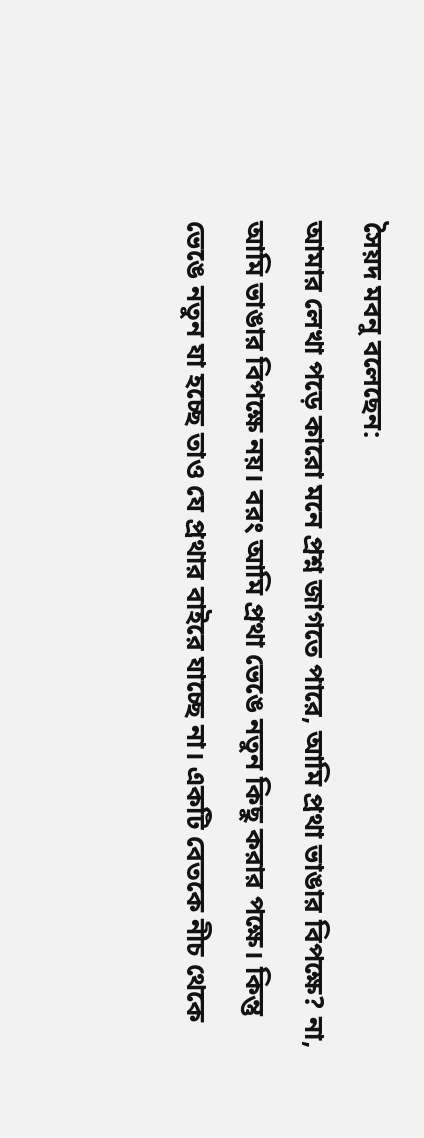সৈয়দ মবনু বলেছেন:
আমার লেখা পড়ে কারো মনে প্রশ্ন জাগতে পারে, আমি প্রথা ভাঙার বিপক্ষে? না, আমি ভাঙার বিপক্ষে নয়। বরং আমি প্রথা ভেঙে নতুন কিছু করার পক্ষে। কিন্তু ভেঙে নতুন যা হচ্ছে তাও যে প্রথার বাইরে যাচ্ছে না। একটি বেতকে নীচ থেকে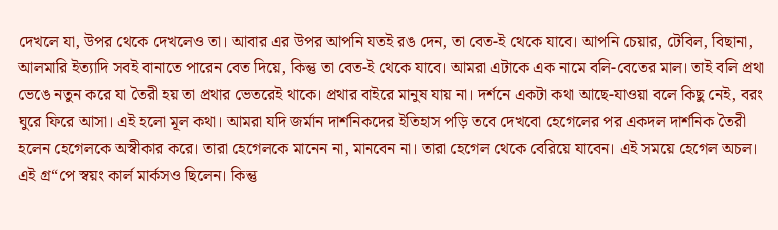দেখলে যা, উপর থেকে দেখলেও তা। আবার এর উপর আপনি যতই রঙ দেন, তা বেত-ই থেকে যাবে। আপনি চেয়ার, টেবিল, বিছানা, আলমারি ইত্যাদি সবই বানাতে পারেন বেত দিয়ে, কিন্তু তা বেত-ই থেকে যাবে। আমরা এটাকে এক নামে বলি-বেতের মাল। তাই বলি প্রথা ভেঙে নতুন করে যা তৈরী হয় তা প্রথার ভেতরেই থাকে। প্রথার বাইরে মানুষ যায় না। দর্শনে একটা কথা আছে-যাওয়া বলে কিছু নেই, বরং ঘুরে ফিরে আসা। এই হলো মূল কথা। আমরা যদি জর্মান দার্শনিকদের ইতিহাস পড়ি তবে দেখবো হেগেলের পর একদল দার্শনিক তৈরী হলেন হেগেলকে অস্বীকার করে। তারা হেগেলকে মানেন না, মানবেন না। তারা হেগেল থেকে বেরিয়ে যাবেন। এই সময়ে হেগেল অচল। এই গ্র“পে স্বয়ং কার্ল মার্কসও ছিলেন। কিন্তু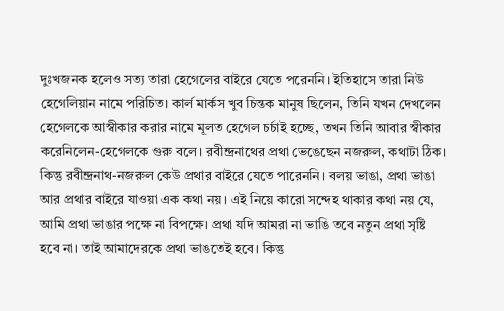দুঃখজনক হলেও সত্য তারা হেগেলের বাইরে যেতে পরেননি। ইতিহাসে তারা নিউ হেগেলিয়ান নামে পরিচিত। কার্ল মার্কস খুব চিন্তক মানুষ ছিলেন, তিনি যখন দেখলেন হেগেলকে আস্বীকার করার নামে মূলত হেগেল চর্চাই হচ্ছে, তখন তিনি আবার স্বীকার করেনিলেন-হেগেলকে গুরু বলে। রবীন্দ্রনাথের প্রথা ভেঙেছেন নজরুল, কথাটা ঠিক। কিন্তু রবীন্দ্রনাথ-নজরুল কেউ প্রথার বাইরে যেতে পারেননি। বলয় ভাঙা, প্রথা ভাঙা আর প্রথার বাইরে যাওয়া এক কথা নয়। এই নিয়ে কারো সন্দেহ থাকার কথা নয় যে, আমি প্রথা ভাঙার পক্ষে না বিপক্ষে। প্রথা যদি আমরা না ভাঙি তবে নতুন প্রথা সৃষ্টি হবে না। তাই আমাদেরকে প্রথা ভাঙতেই হবে। কিন্তু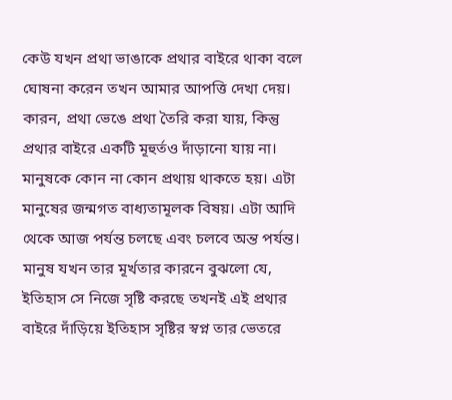কেউ যখন প্রথা ভাঙাকে প্রথার বাইরে থাকা বলে ঘোষনা করেন তখন আমার আপত্তি দেখা দেয়। কারন, প্রথা ভেঙে প্রথা তৈরি করা যায়, কিন্তু প্রথার বাইরে একটি মূহুর্তও দাঁড়ানো যায় না। মানুষকে কোন না কোন প্রথায় থাকতে হয়। এটা মানুষের জন্মগত বাধ্যতামূলক বিষয়। এটা আদি থেকে আজ পর্যন্ত চলছে এবং চলবে অন্ত পর্যন্ত। মানুষ যখন তার মূর্খতার কারনে বুঝলো যে, ইতিহাস সে নিজে সৃষ্টি করছে তখনই এই প্রথার বাইরে দাঁড়িয়ে ইতিহাস সৃষ্টির স্বপ্ন তার ভেতরে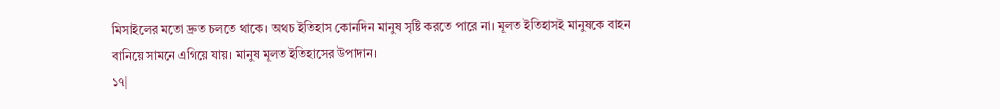মিসাইলের মতো দ্রুত চলতে থাকে। অথচ ইতিহাস কোনদিন মানুষ সৃষ্টি করতে পারে না। মূলত ইতিহাসই মানুষকে বাহন বানিয়ে সামনে এগিয়ে যায়। মানুষ মূলত ইতিহাসের উপাদান।
১৭|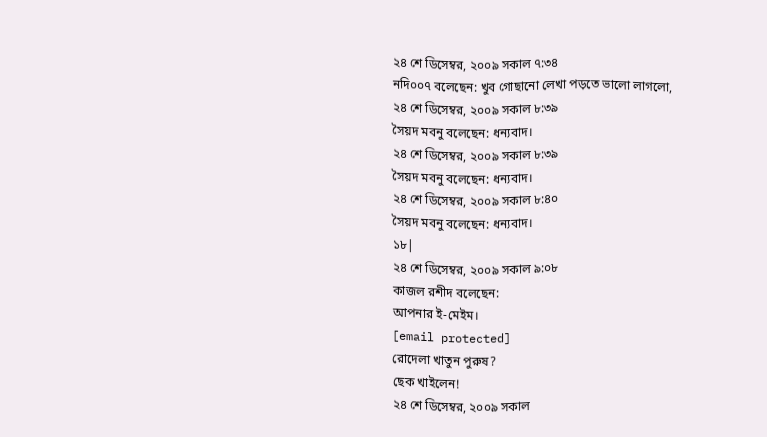২৪ শে ডিসেম্বর, ২০০৯ সকাল ৭:৩৪
নদি০০৭ বলেছেন: খুব গোছানো লেখা পড়তে ভালো লাগলো,
২৪ শে ডিসেম্বর, ২০০৯ সকাল ৮:৩৯
সৈয়দ মবনু বলেছেন: ধন্যবাদ।
২৪ শে ডিসেম্বর, ২০০৯ সকাল ৮:৩৯
সৈয়দ মবনু বলেছেন: ধন্যবাদ।
২৪ শে ডিসেম্বর, ২০০৯ সকাল ৮:৪০
সৈয়দ মবনু বলেছেন: ধন্যবাদ।
১৮|
২৪ শে ডিসেম্বর, ২০০৯ সকাল ৯:০৮
কাজল রশীদ বলেছেন:
আপনার ই-মেইম।
[email protected]
রোদেলা খাতুন পুরুষ?
ছেক খাইলেন!
২৪ শে ডিসেম্বর, ২০০৯ সকাল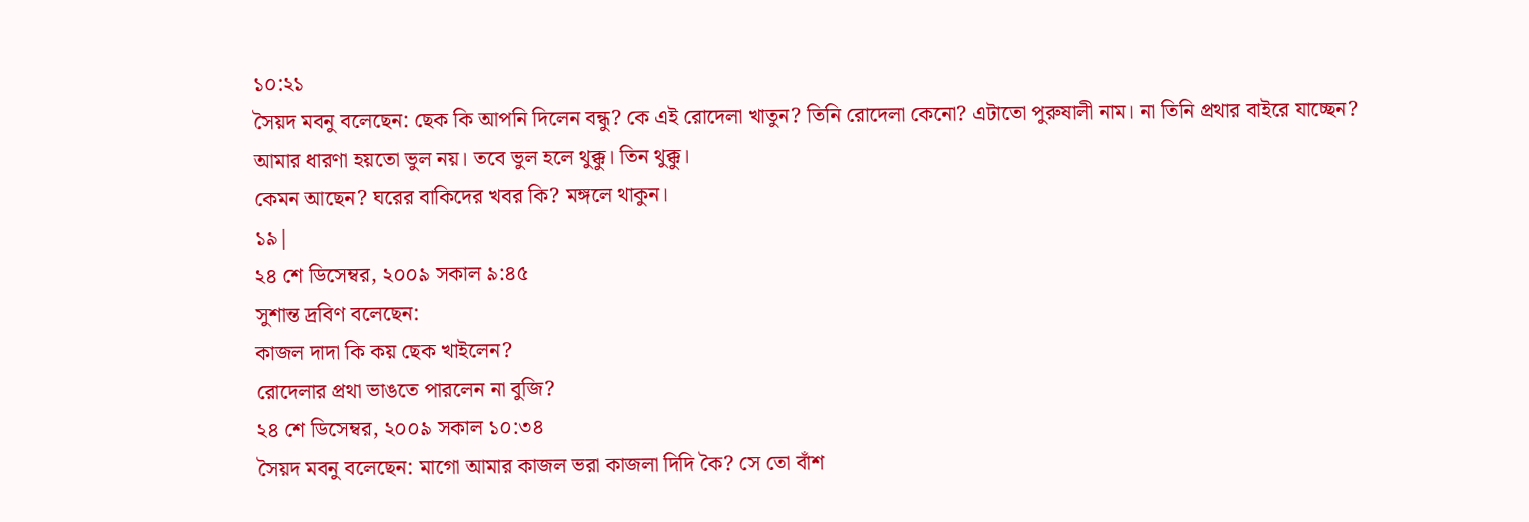১০:২১
সৈয়দ মবনু বলেছেন: ছেক কি আপনি দিলেন বন্ধু? কে এই রোদেলা খাতুন? তিনি রোদেলা কেনো? এটাতো পুরুষালী নাম। না তিনি প্রথার বাইরে যাচ্ছেন? আমার ধারণা হয়তো ভুল নয়। তবে ভুল হলে থুক্কু। তিন থুক্কু।
কেমন আছেন? ঘরের বাকিদের খবর কি? মঙ্গলে থাকুন।
১৯|
২৪ শে ডিসেম্বর, ২০০৯ সকাল ৯:৪৫
সুশান্ত দ্রবিণ বলেছেন:
কাজল দাদা কি কয় ছেক খাইলেন?
রোদেলার প্রথা ভাঙতে পারলেন না বুজি?
২৪ শে ডিসেম্বর, ২০০৯ সকাল ১০:৩৪
সৈয়দ মবনু বলেছেন: মাগো আমার কাজল ভরা কাজলা দিদি কৈ? সে তো বাঁশ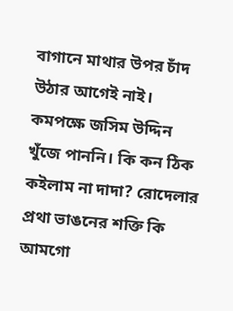বাগানে মাথার উপর চাঁদ উঠার আগেই নাই। কমপক্ষে জসিম উদ্দিন খুঁজে পাননি। কি কন ঠিক কইলাম না দাদা? রোদেলার প্রথা ভাঙনের শক্তি কি আমগো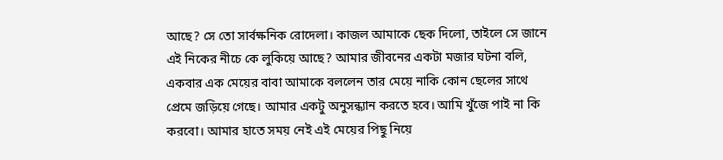আছে? সে তো সার্বক্ষনিক রোদেলা। কাজল আমাকে ছেক দিলো, তাইলে সে জানে এই নিকের নীচে কে লুকিয়ে আছে? আমার জীবনের একটা মজার ঘটনা বলি, একবার এক মেয়ের বাবা আমাকে বললেন তার মেয়ে নাকি কোন ছেলের সাথে প্রেমে জড়িয়ে গেছে। আমার একটু অনুসন্ধ্যান করতে হবে। আমি খুঁজে পাই না কি করবো। আমার হাতে সময় নেই এই মেয়ের পিছু নিয়ে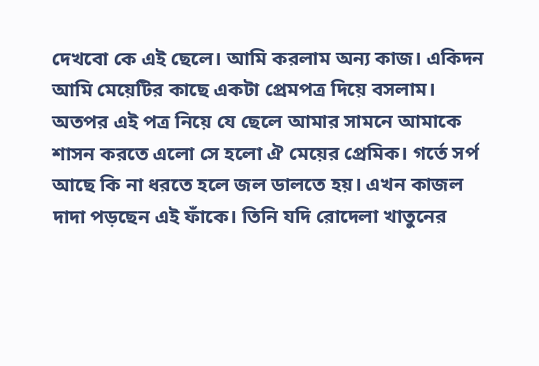দেখবো কে এই ছেলে। আমি করলাম অন্য কাজ। একিদন আমি মেয়েটির কাছে একটা প্রেমপত্র দিয়ে বসলাম। অতপর এই পত্র নিয়ে যে ছেলে আমার সামনে আমাকে শাসন করতে এলো সে হলো ঐ মেয়ের প্রেমিক। গর্তে সর্প আছে কি না ধরতে হলে জল ডালতে হয়। এখন কাজল দাদা পড়ছেন এই ফাঁকে। তিনি যদি রোদেলা খাতুনের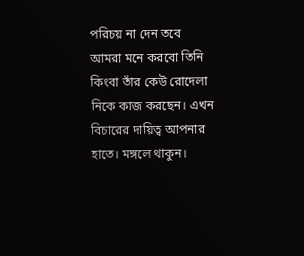পরিচয় না দেন তবে আমরা মনে করবো তিনি কিংবা তাঁর কেউ রোদেলা নিকে কাজ করছেন। এখন বিচারের দায়িত্ব আপনার হাতে। মঙ্গলে থাকুন।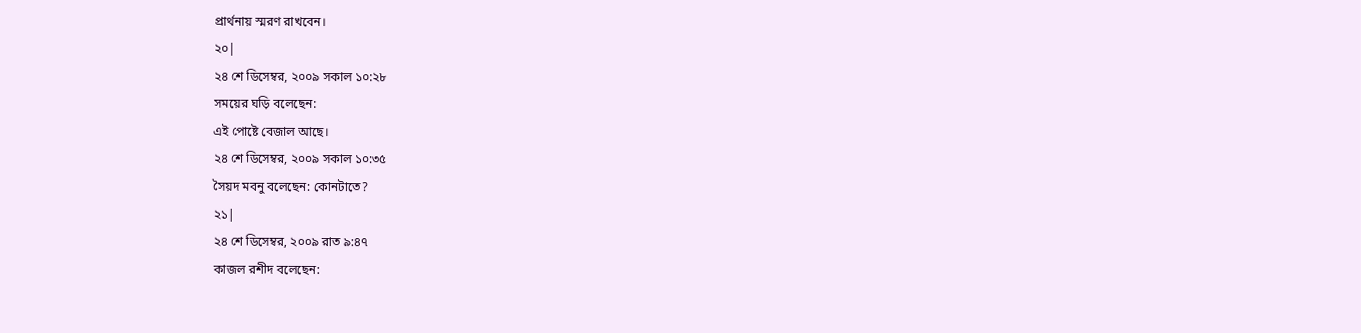প্রার্থনায় স্মরণ রাখবেন।
২০|
২৪ শে ডিসেম্বর, ২০০৯ সকাল ১০:২৮
সময়ের ঘড়ি বলেছেন:
এই পোষ্টে বেজাল আছে।
২৪ শে ডিসেম্বর, ২০০৯ সকাল ১০:৩৫
সৈয়দ মবনু বলেছেন: কোনটাতে?
২১|
২৪ শে ডিসেম্বর, ২০০৯ রাত ৯:৪৭
কাজল রশীদ বলেছেন: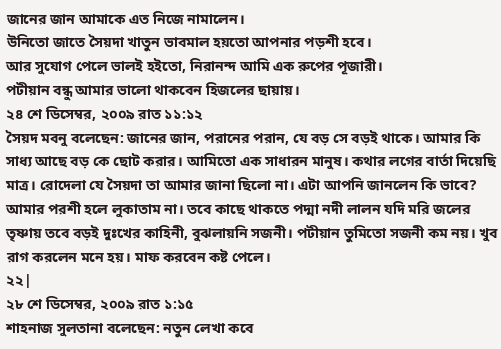জানের জান আমাকে এত নিজে নামালেন।
উনিতো জাতে সৈয়দা খাতুন ভাবমাল হয়তো আপনার পড়শী হবে।
আর সুযোগ পেলে ভালই হইতো, নিরানন্দ আমি এক রুপের পূজারী।
পটীয়ান বন্ধু আমার ভালো থাকবেন হিজলের ছায়ায়।
২৪ শে ডিসেম্বর, ২০০৯ রাত ১১:১২
সৈয়দ মবনু বলেছেন: জানের জান, পরানের পরান, যে বড় সে বড়ই থাকে। আমার কি সাধ্য আছে বড় কে ছোট করার। আমিতো এক সাধারন মানুষ। কথার লগের বার্তা দিয়েছি মাত্র। রোদেলা যে সৈয়দা তা আমার জানা ছিলো না। এটা আপনি জানলেন কি ভাবে? আমার পরশী হলে লুকাতাম না। তবে কাছে থাকতে পদ্মা নদী লালন যদি মরি জলের তৃষ্ণায় তবে বড়ই দুঃখের কাহিনী, বুঝলায়নি সজনী। পটীয়ান তুমিতো সজনী কম নয়। খুব রাগ করলেন মনে হয়। মাফ করবেন কষ্ট পেলে।
২২|
২৮ শে ডিসেম্বর, ২০০৯ রাত ১:১৫
শাহনাজ সুলতানা বলেছেন: নতুন লেখা কবে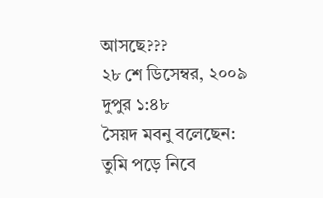আসছে???
২৮ শে ডিসেম্বর, ২০০৯ দুপুর ১:৪৮
সৈয়দ মবনু বলেছেন: তুমি পড়ে নিবে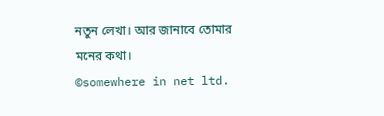নতুন লেখা। আর জানাবে তোমার মনের কথা।
©somewhere in net ltd.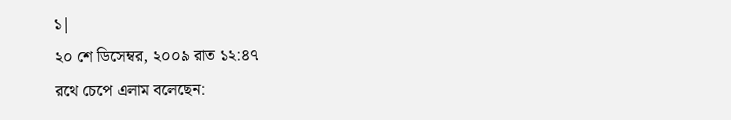১|
২০ শে ডিসেম্বর, ২০০৯ রাত ১২:৪৭
রথে চেপে এলাম বলেছেন: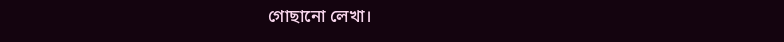গোছানো লেখা।